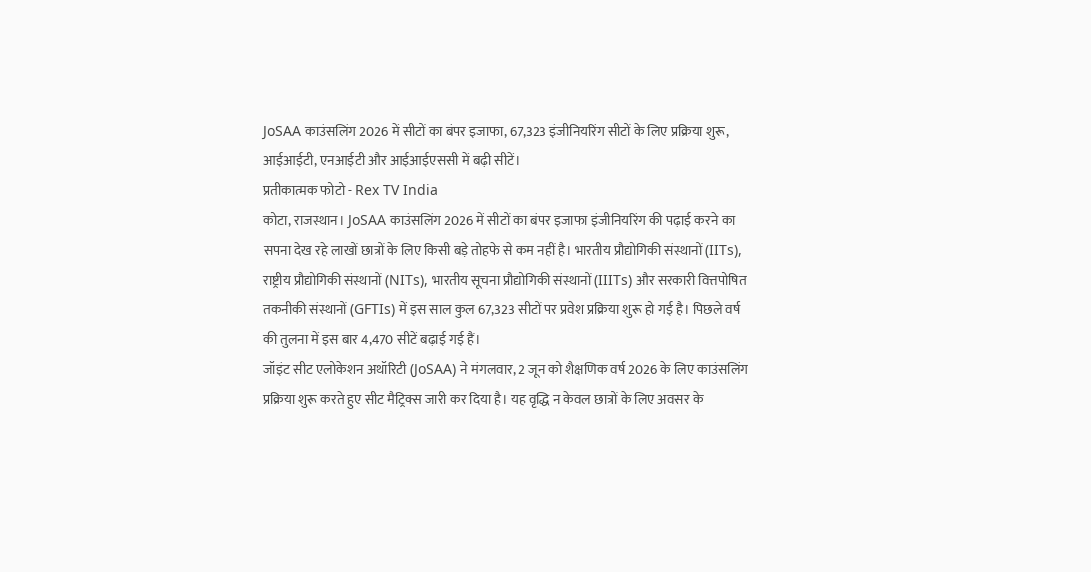JoSAA काउंसलिंग 2026 में सीटों का बंपर इजाफा, 67,323 इंजीनियरिंग सीटों के लिए प्रक्रिया शुरू, आईआईटी, एनआईटी और आईआईएससी में बढ़ी सीटें।
प्रतीकात्मक फोटो - Rex TV India
कोटा, राजस्थान। JoSAA काउंसलिंग 2026 में सीटों का बंपर इजाफा इंजीनियरिंग की पढ़ाई करने का सपना देख रहे लाखों छात्रों के लिए किसी बड़े तोहफे से कम नहीं है। भारतीय प्रौद्योगिकी संस्थानों (IITs), राष्ट्रीय प्रौद्योगिकी संस्थानों (NITs), भारतीय सूचना प्रौद्योगिकी संस्थानों (IIITs) और सरकारी वित्तपोषित तकनीकी संस्थानों (GFTIs) में इस साल कुल 67,323 सीटों पर प्रवेश प्रक्रिया शुरू हो गई है। पिछले वर्ष की तुलना में इस बार 4,470 सीटें बढ़ाई गई हैं।
जॉइंट सीट एलोकेशन अथॉरिटी (JoSAA) ने मंगलवार, 2 जून को शैक्षणिक वर्ष 2026 के लिए काउंसलिंग प्रक्रिया शुरू करते हुए सीट मैट्रिक्स जारी कर दिया है। यह वृद्धि न केवल छात्रों के लिए अवसर के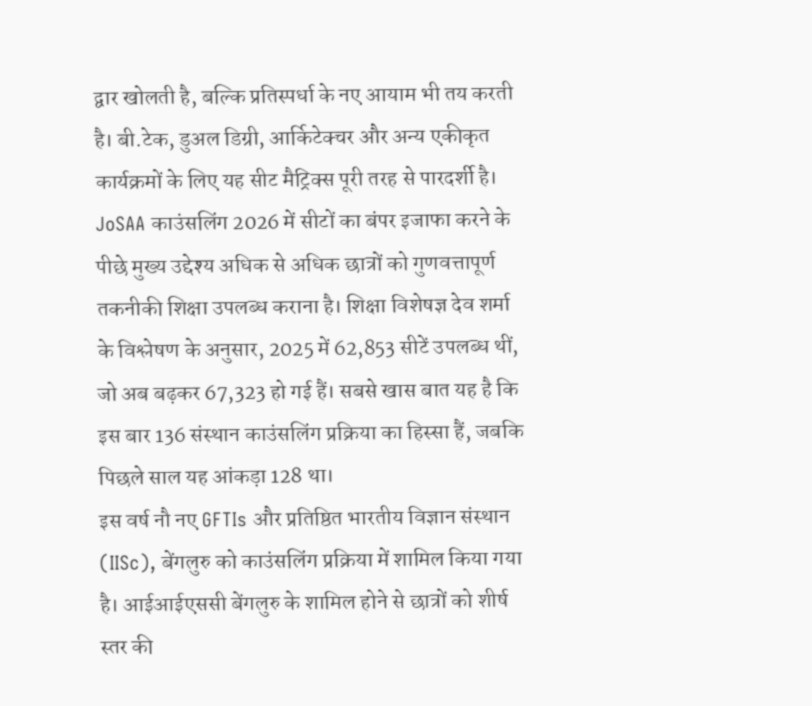द्वार खोलती है, बल्कि प्रतिस्पर्धा के नए आयाम भी तय करती है। बी.टेक, डुअल डिग्री, आर्किटेक्चर और अन्य एकीकृत कार्यक्रमों के लिए यह सीट मैट्रिक्स पूरी तरह से पारदर्शी है।
JoSAA काउंसलिंग 2026 में सीटों का बंपर इजाफा करने के पीछे मुख्य उद्देश्य अधिक से अधिक छात्रों को गुणवत्तापूर्ण तकनीकी शिक्षा उपलब्ध कराना है। शिक्षा विशेषज्ञ देव शर्मा के विश्लेषण के अनुसार, 2025 में 62,853 सीटें उपलब्ध थीं, जो अब बढ़कर 67,323 हो गई हैं। सबसे खास बात यह है कि इस बार 136 संस्थान काउंसलिंग प्रक्रिया का हिस्सा हैं, जबकि पिछले साल यह आंकड़ा 128 था।
इस वर्ष नौ नए GFTIs और प्रतिष्ठित भारतीय विज्ञान संस्थान (IISc), बेंगलुरु को काउंसलिंग प्रक्रिया में शामिल किया गया है। आईआईएससी बेंगलुरु के शामिल होने से छात्रों को शीर्ष स्तर की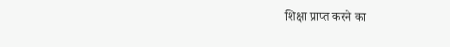शिक्षा प्राप्त करने का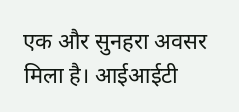एक और सुनहरा अवसर मिला है। आईआईटी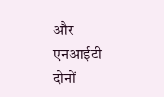और एनआईटी दोनों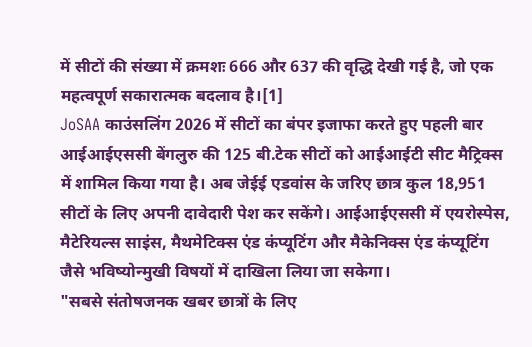में सीटों की संख्या में क्रमशः 666 और 637 की वृद्धि देखी गई है, जो एक महत्वपूर्ण सकारात्मक बदलाव है।[1]
JoSAA काउंसलिंग 2026 में सीटों का बंपर इजाफा करते हुए पहली बार आईआईएससी बेंगलुरु की 125 बी.टेक सीटों को आईआईटी सीट मैट्रिक्स में शामिल किया गया है। अब जेईई एडवांस के जरिए छात्र कुल 18,951 सीटों के लिए अपनी दावेदारी पेश कर सकेंगे। आईआईएससी में एयरोस्पेस, मैटेरियल्स साइंस, मैथमेटिक्स एंड कंप्यूटिंग और मैकेनिक्स एंड कंप्यूटिंग जैसे भविष्योन्मुखी विषयों में दाखिला लिया जा सकेगा।
"सबसे संतोषजनक खबर छात्रों के लिए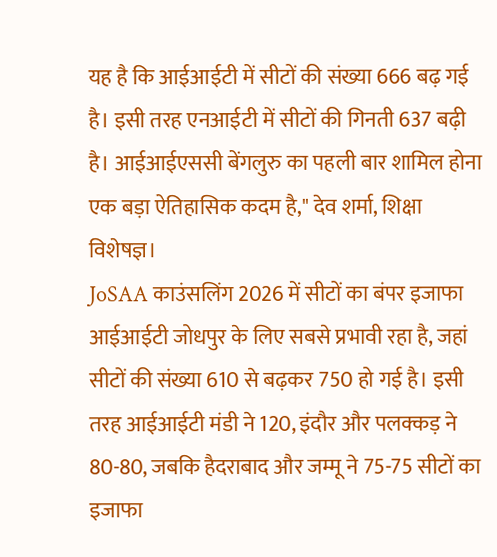यह है कि आईआईटी में सीटों की संख्या 666 बढ़ गई है। इसी तरह एनआईटी में सीटों की गिनती 637 बढ़ी है। आईआईएससी बेंगलुरु का पहली बार शामिल होना एक बड़ा ऐतिहासिक कदम है," देव शर्मा, शिक्षा विशेषज्ञ।
JoSAA काउंसलिंग 2026 में सीटों का बंपर इजाफा आईआईटी जोधपुर के लिए सबसे प्रभावी रहा है, जहां सीटों की संख्या 610 से बढ़कर 750 हो गई है। इसी तरह आईआईटी मंडी ने 120, इंदौर और पलक्कड़ ने 80-80, जबकि हैदराबाद और जम्मू ने 75-75 सीटों का इजाफा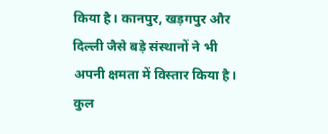किया है। कानपुर, खड़गपुर और दिल्ली जैसे बड़े संस्थानों ने भी अपनी क्षमता में विस्तार किया है।
कुल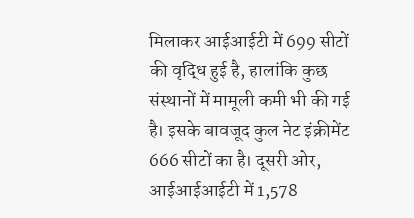मिलाकर आईआईटी में 699 सीटों की वृद्धि हुई है, हालांकि कुछ संस्थानों में मामूली कमी भी की गई है। इसके बावजूद कुल नेट इंक्रीमेंट 666 सीटों का है। दूसरी ओर, आईआईआईटी में 1,578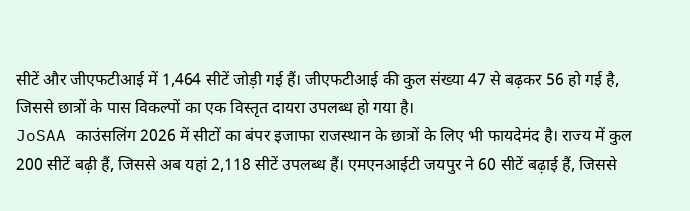सीटें और जीएफटीआई में 1,464 सीटें जोड़ी गई हैं। जीएफटीआई की कुल संख्या 47 से बढ़कर 56 हो गई है, जिससे छात्रों के पास विकल्पों का एक विस्तृत दायरा उपलब्ध हो गया है।
JoSAA काउंसलिंग 2026 में सीटों का बंपर इजाफा राजस्थान के छात्रों के लिए भी फायदेमंद है। राज्य में कुल 200 सीटें बढ़ी हैं, जिससे अब यहां 2,118 सीटें उपलब्ध हैं। एमएनआईटी जयपुर ने 60 सीटें बढ़ाई हैं, जिससे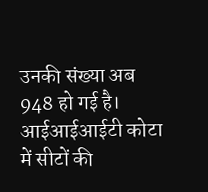उनकी संख्या अब 948 हो गई है। आईआईआईटी कोटा में सीटों की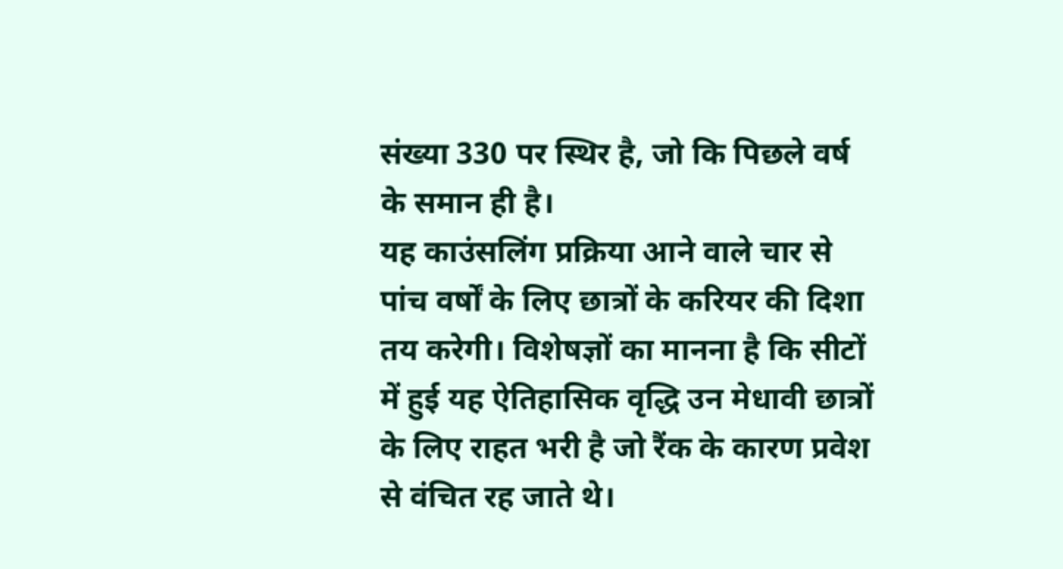संख्या 330 पर स्थिर है, जो कि पिछले वर्ष के समान ही है।
यह काउंसलिंग प्रक्रिया आने वाले चार से पांच वर्षों के लिए छात्रों के करियर की दिशा तय करेगी। विशेषज्ञों का मानना है कि सीटों में हुई यह ऐतिहासिक वृद्धि उन मेधावी छात्रों के लिए राहत भरी है जो रैंक के कारण प्रवेश से वंचित रह जाते थे।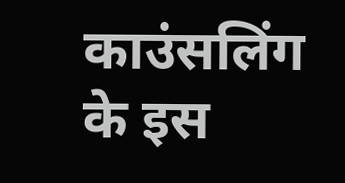काउंसलिंग के इस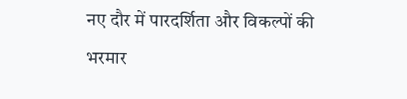नए दौर में पारदर्शिता और विकल्पों की भरमार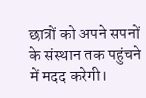छात्रों को अपने सपनों के संस्थान तक पहुंचने में मदद करेगी।